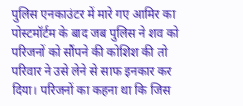पुलिस एनकाउंटर में मारे गए आमिर का पोस्टमॉर्टम के बाद जब पुलिस ने शव को परिजनों को सौंपने की कोशिश की तो परिवार ने उसे लेने से साफ इनकार कर दिया। परिजनों का कहना था कि जिस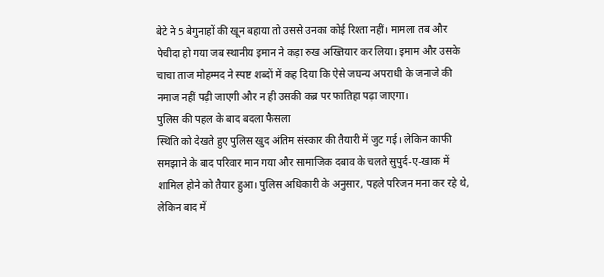बेटे ने 5 बेगुनाहों की खून बहाया तो उससे उनका कोई रिश्ता नहीं। मामला तब और पेचीदा हो गया जब स्थानीय इमान ने कड़ा रुख अख्तियार कर लिया। इमाम और उसके चाचा ताज मोहम्मद ने स्पष्ट शब्दों में कह दिया कि ऐसे जघन्य अपराधी के जनाजे की नमाज नहीं पढ़ी जाएगी और न ही उसकी कब्र पर फातिहा पढ़ा जाएगा।
पुलिस की पहल के बाद बदला फैसला
स्थिति को देखते हुए पुलिस खुद अंतिम संस्कार की तैयारी में जुट गई। लेकिन काफी समझाने के बाद परिवार मान गया और सामाजिक दबाव के चलते सुपुर्द-ए-खाक में शामिल होने को तैयार हुआ। पुलिस अधिकारी के अनुसार, पहले परिजन मना कर रहे थे, लेकिन बाद में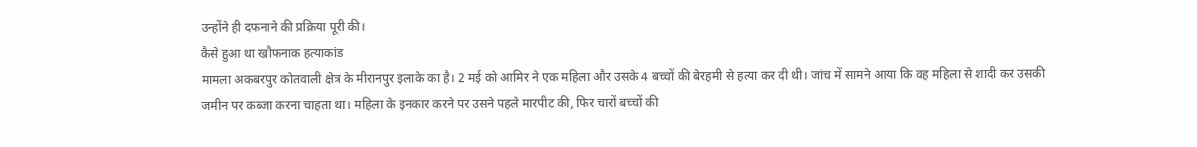उन्होंने ही दफनाने की प्रक्रिया पूरी की।
कैसे हुआ था खौफनाक हत्याकांड
मामला अकबरपुर कोतवाली क्षेत्र के मीरानपुर इलाके का है। 2 मई को आमिर ने एक महिला और उसके 4 बच्चों की बेरहमी से हत्या कर दी थी। जांच में सामने आया कि वह महिला से शादी कर उसकी जमीन पर कब्जा करना चाहता था। महिला के इनकार करने पर उसने पहले मारपीट की, फिर चारों बच्चों की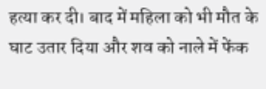हत्या कर दी। बाद में महिला को भी मौत के घाट उतार दिया और शव को नाले में फेंक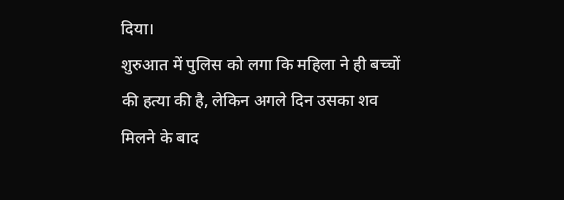दिया।
शुरुआत में पुलिस को लगा कि महिला ने ही बच्चों की हत्या की है, लेकिन अगले दिन उसका शव मिलने के बाद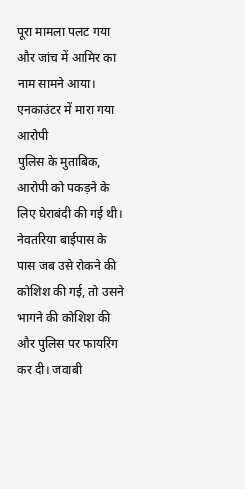पूरा मामला पलट गया और जांच में आमिर का नाम सामने आया।
एनकाउंटर में मारा गया आरोपी
पुलिस के मुताबिक, आरोपी को पकड़ने के लिए घेराबंदी की गई थी। नेवतरिया बाईपास के पास जब उसे रोकने की कोशिश की गई, तो उसने भागने की कोशिश की और पुलिस पर फायरिंग कर दी। जवाबी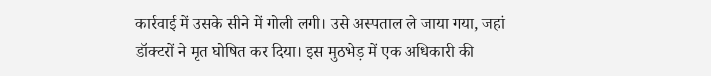कार्रवाई में उसके सीने में गोली लगी। उसे अस्पताल ले जाया गया, जहां डॉक्टरों ने मृत घोषित कर दिया। इस मुठभेड़ में एक अधिकारी की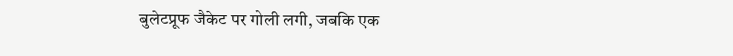बुलेटप्रूफ जैकेट पर गोली लगी, जबकि एक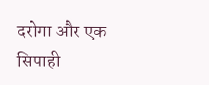दरोगा और एक सिपाही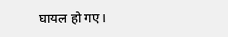घायल हो गए।